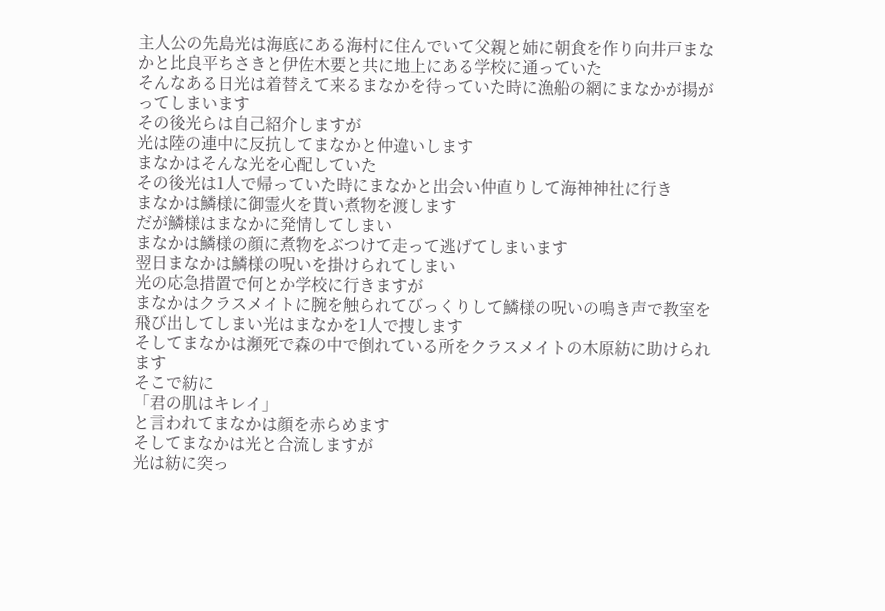主人公の先島光は海底にある海村に住んでいて父親と姉に朝食を作り向井戸まなかと比良平ちさきと伊佐木要と共に地上にある学校に通っていた
そんなある日光は着替えて来るまなかを待っていた時に漁船の網にまなかが揚がってしまいます
その後光らは自己紹介しますが
光は陸の連中に反抗してまなかと仲違いします
まなかはそんな光を心配していた
その後光は1人で帰っていた時にまなかと出会い仲直りして海神神社に行き
まなかは鱗様に御霊火を貰い煮物を渡します
だが鱗様はまなかに発情してしまい
まなかは鱗様の顔に煮物をぶつけて走って逃げてしまいます
翌日まなかは鱗様の呪いを掛けられてしまい
光の応急措置で何とか学校に行きますが
まなかはクラスメイトに腕を触られてびっくりして鱗様の呪いの鳴き声で教室を飛び出してしまい光はまなかを1人で捜します
そしてまなかは瀕死で森の中で倒れている所をクラスメイトの木原紡に助けられます
そこで紡に
「君の肌はキレイ」
と言われてまなかは顔を赤らめます
そしてまなかは光と合流しますが
光は紡に突っ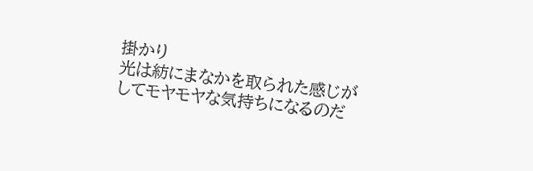掛かり
光は紡にまなかを取られた感じがしてモヤモヤな気持ちになるのだ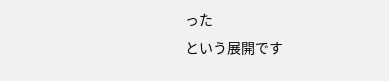った
という展開です